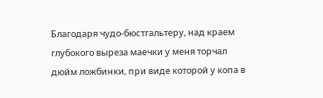Благодаря чудо-бюстгальтеру, над краем глубокого выреза маечки у меня торчал дюйм ложбинки, при виде которой у копа в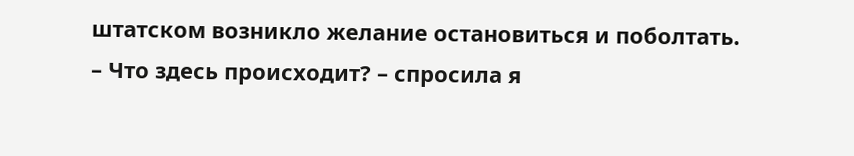штатском возникло желание остановиться и поболтать.
– Что здесь происходит? – спросила я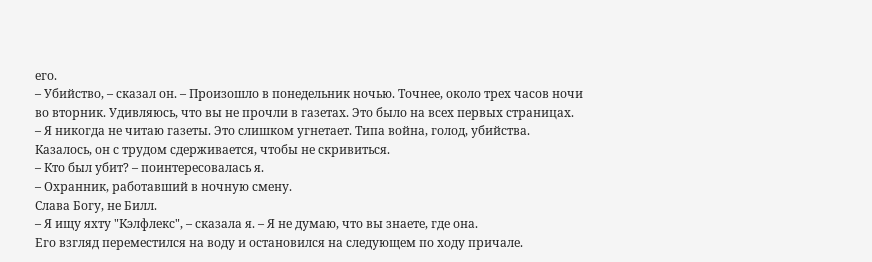его.
– Убийство, – сказал он. – Произошло в понедельник ночью. Точнее, около трех часов ночи во вторник. Удивляюсь, что вы не прочли в газетах. Это было на всех первых страницах.
– Я никогда не читаю газеты. Это слишком угнетает. Типа война, голод, убийства.
Казалось, он с трудом сдерживается, чтобы не скривиться.
– Кто был убит? – поинтересовалась я.
– Охранник, работавший в ночную смену.
Слава Богу, не Билл.
– Я ищу яхту "Кэлфлекс", – сказала я. – Я не думаю, что вы знаете, где она.
Его взгляд переместился на воду и остановился на следующем по ходу причале.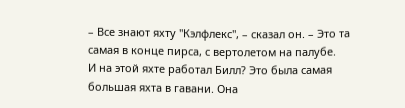– Все знают яхту "Кэлфлекс", – сказал он. – Это та самая в конце пирса, с вертолетом на палубе.
И на этой яхте работал Билл? Это была самая большая яхта в гавани. Она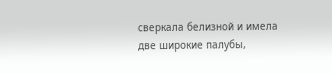сверкала белизной и имела две широкие палубы,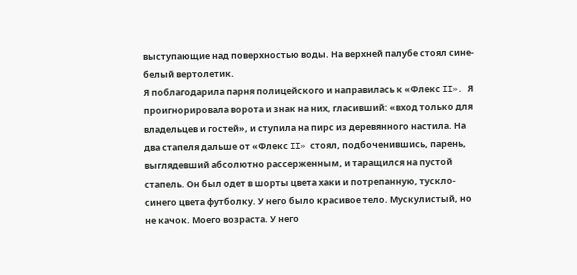выступающие над поверхностью воды. На верхней палубе стоял сине-белый вертолетик.
Я поблагодарила парня полицейского и направилась к «Флекс II». Я проигнорировала ворота и знак на них, гласивший: «вход только для владельцев и гостей», и ступила на пирс из деревянного настила. На два стапеля дальше от «Флекс II» стоял, подбоченившись, парень, выглядевший абсолютно рассерженным, и таращился на пустой стапель. Он был одет в шорты цвета хаки и потрепанную, тускло-синего цвета футболку. У него было красивое тело. Мускулистый, но не качок. Моего возраста. У него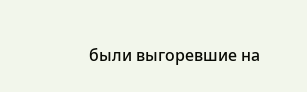были выгоревшие на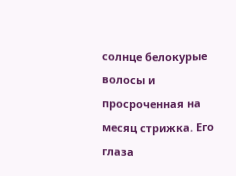солнце белокурые волосы и просроченная на месяц стрижка. Его глаза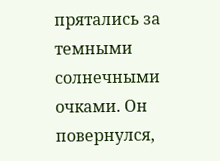прятались за темными солнечными очками. Он повернулся,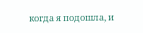когда я подошла, и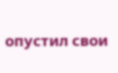опустил свои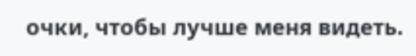очки, чтобы лучше меня видеть.